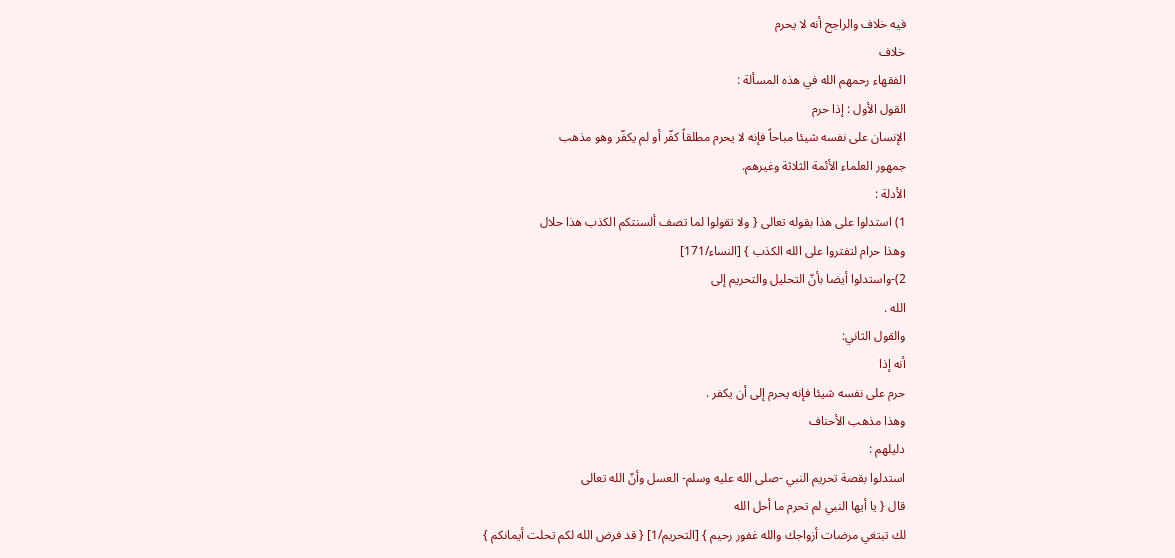فيه خلاف والراجح أنه لا يحرم
خلاف
الفقهاء رحمهم الله في هذه المسألة :
القول الأول : إذا حرم
الإنسان على نفسه شيئا مباحاً فإنه لا يحرم مطلقاً كفّر أو لم يكفّر وهو مذهب
جمهور العلماء الأئمة الثلاثة وغيرهم.
الأدلة :
1) استدلوا على هذا بقوله تعالى { ولا تقولوا لما تصف ألسنتكم الكذب هذا حلال
وهذا حرام لتفتروا على الله الكذب } [النساء/171]
2)-واستدلوا أيضا بأنّ التحليل والتحريم إلى
الله .
والقول الثاني:
أنه إذا
حرم على نفسه شيئا فإنه يحرم إلى أن يكفر .
وهذا مذهب الأحناف
دليلهم :
استدلوا بقصة تحريم النبي -صلى الله عليه وسلم- العسل وأنّ الله تعالى
قال { يا أيها النبي لم تحرم ما أحل الله
لك تبتغي مرضات أزواجك والله غفور رحيم } [التحريم/1] { قد فرض الله لكم تحلت أيمانكم }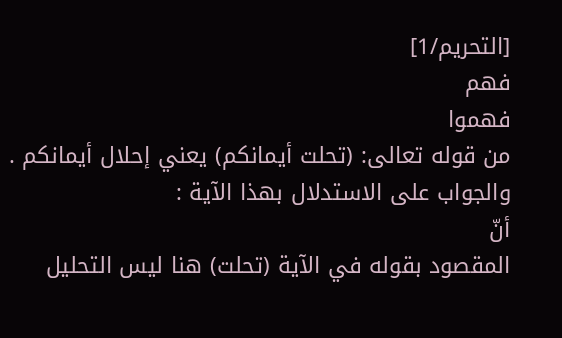[التحريم/1]
فهم
فهموا
من قوله تعالى: (تحلت أيمانكم) يعني إحلال أيمانكم .
والجواب على الاستدلال بهذا الآية :
أنّ
المقصود بقوله في الآية (تحلت) هنا ليس التحليل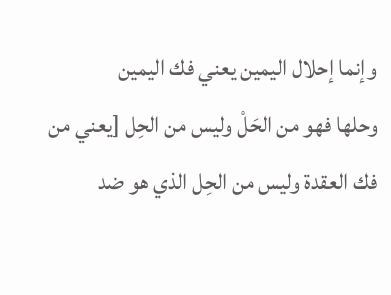وإنما إحلال اليمين يعني فك اليمين
وحلها فهو من الحَلْ وليس من الحِل [يعني من فك العقدة وليس من الحِل الذي هو ضد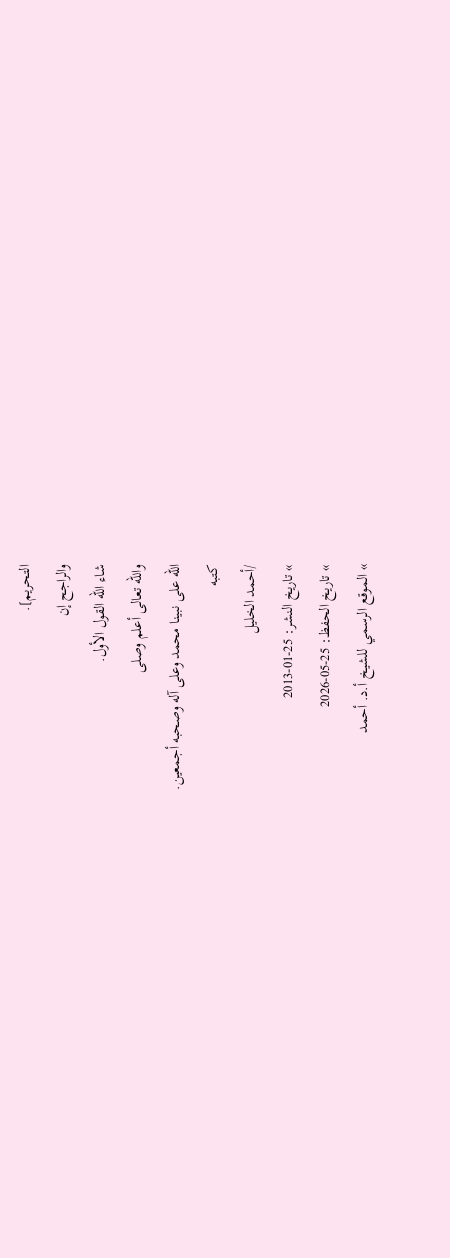التحريم].
والراجح إن
شاء الله القول الأول.
والله تعالى أعلم وصلى
الله على نبينا محمد وعلى آله وصحبه أجمعين.
كتبه
/أحمد الخليل
» تاريخ النشر: 25-01-2013
» تاريخ الحفظ: 25-05-2026
» الموقع الرسمي للشيخ أ.د. أحمد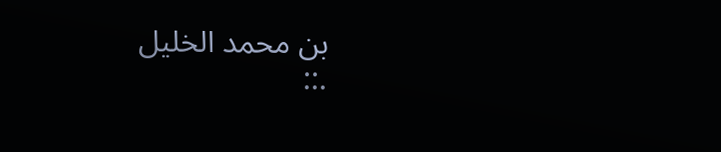بن محمد الخليل
.::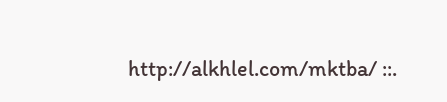http://alkhlel.com/mktba/ ::.